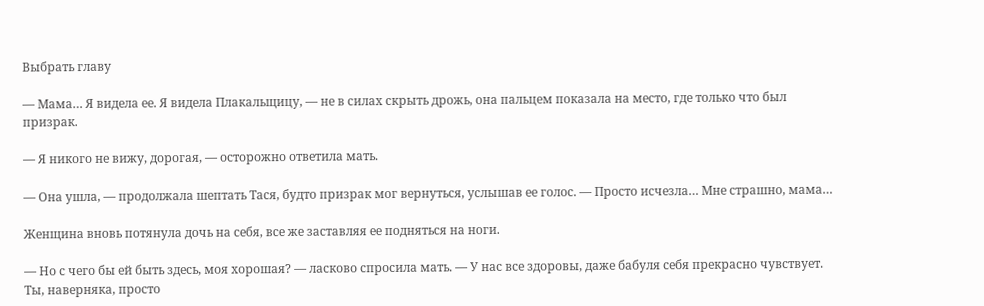Выбрать главу

— Мама… Я видела ее. Я видела Плакальщицу, — не в силах скрыть дрожь, она пальцем показала на место, где только что был призрак.

— Я никого не вижу, дорогая, — осторожно ответила мать.

— Она ушла, — продолжала шептать Тася, будто призрак мог вернуться, услышав ее голос. — Просто исчезла… Мне страшно, мама…

Женщина вновь потянула дочь на себя, все же заставляя ее подняться на ноги.

— Но с чего бы ей быть здесь, моя хорошая? — ласково спросила мать. — У нас все здоровы, даже бабуля себя прекрасно чувствует. Ты, наверняка, просто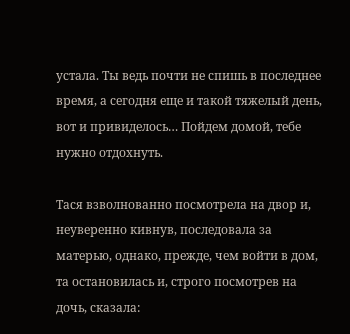устала. Ты ведь почти не спишь в последнее время, а сегодня еще и такой тяжелый день, вот и привиделось… Пойдем домой, тебе нужно отдохнуть.

Тася взволнованно посмотрела на двор и, неуверенно кивнув, последовала за матерью, однако, прежде, чем войти в дом, та остановилась и, строго посмотрев на дочь, сказала: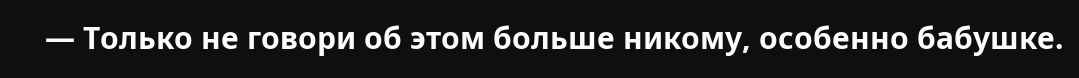— Только не говори об этом больше никому, особенно бабушке.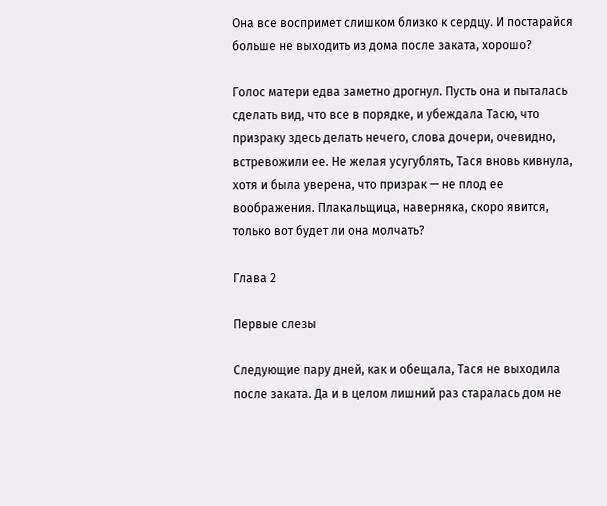Она все воспримет слишком близко к сердцу. И постарайся больше не выходить из дома после заката, хорошо?

Голос матери едва заметно дрогнул. Пусть она и пыталась сделать вид, что все в порядке, и убеждала Тасю, что призраку здесь делать нечего, слова дочери, очевидно, встревожили ее. Не желая усугублять, Тася вновь кивнула, хотя и была уверена, что призрак — не плод ее воображения. Плакальщица, наверняка, скоро явится, только вот будет ли она молчать?

Глава 2

Первые слезы

Следующие пару дней, как и обещала, Тася не выходила после заката. Да и в целом лишний раз старалась дом не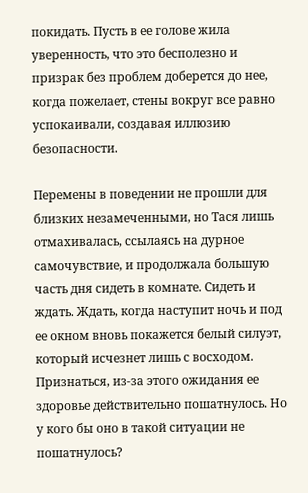покидать. Пусть в ее голове жила уверенность, что это бесполезно и призрак без проблем доберется до нее, когда пожелает, стены вокруг все равно успокаивали, создавая иллюзию безопасности.

Перемены в поведении не прошли для близких незамеченными, но Тася лишь отмахивалась, ссылаясь на дурное самочувствие, и продолжала большую часть дня сидеть в комнате. Сидеть и ждать. Ждать, когда наступит ночь и под ее окном вновь покажется белый силуэт, который исчезнет лишь с восходом. Признаться, из-за этого ожидания ее здоровье действительно пошатнулось. Но у кого бы оно в такой ситуации не пошатнулось?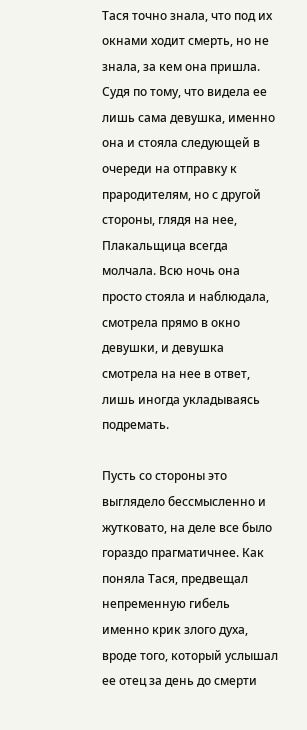Тася точно знала, что под их окнами ходит смерть, но не знала, за кем она пришла. Судя по тому, что видела ее лишь сама девушка, именно она и стояла следующей в очереди на отправку к прародителям, но с другой стороны, глядя на нее, Плакальщица всегда молчала. Всю ночь она просто стояла и наблюдала, смотрела прямо в окно девушки, и девушка смотрела на нее в ответ, лишь иногда укладываясь подремать.

Пусть со стороны это выглядело бессмысленно и жутковато, на деле все было гораздо прагматичнее. Как поняла Тася, предвещал непременную гибель именно крик злого духа, вроде того, который услышал ее отец за день до смерти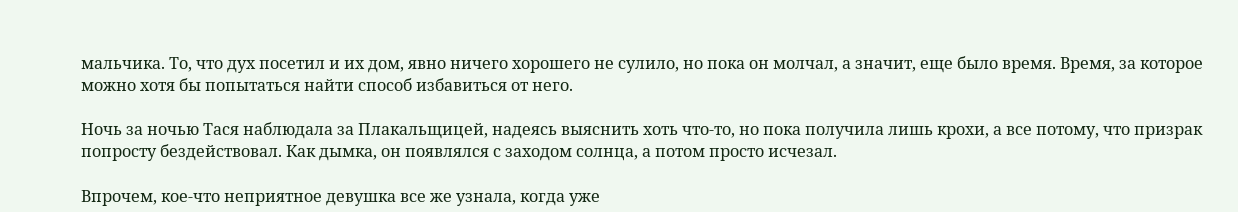мальчика. То, что дух посетил и их дом, явно ничего хорошего не сулило, но пока он молчал, а значит, еще было время. Время, за которое можно хотя бы попытаться найти способ избавиться от него.

Ночь за ночью Тася наблюдала за Плакальщицей, надеясь выяснить хоть что-то, но пока получила лишь крохи, а все потому, что призрак попросту бездействовал. Как дымка, он появлялся с заходом солнца, а потом просто исчезал.

Впрочем, кое-что неприятное девушка все же узнала, когда уже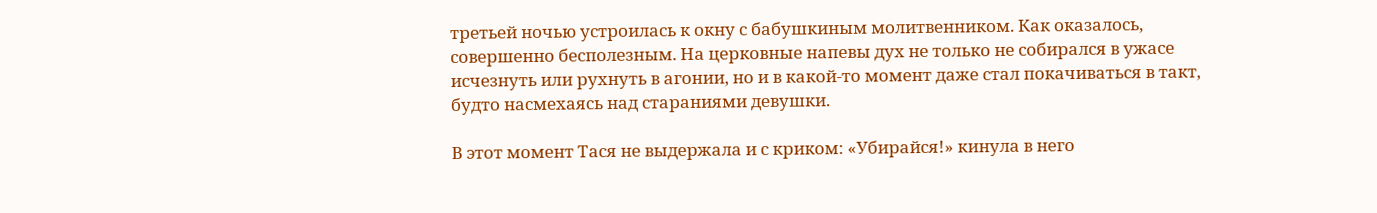третьей ночью устроилась к окну с бабушкиным молитвенником. Как оказалось, совершенно бесполезным. На церковные напевы дух не только не собирался в ужасе исчезнуть или рухнуть в агонии, но и в какой-то момент даже стал покачиваться в такт, будто насмехаясь над стараниями девушки.

В этот момент Тася не выдержала и с криком: «Убирайся!» кинула в него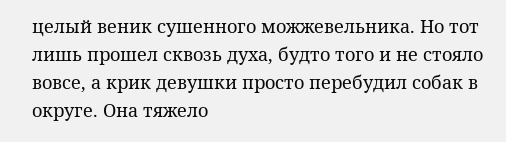целый веник сушенного можжевельника. Но тот лишь прошел сквозь духа, будто того и не стояло вовсе, а крик девушки просто перебудил собак в округе. Она тяжело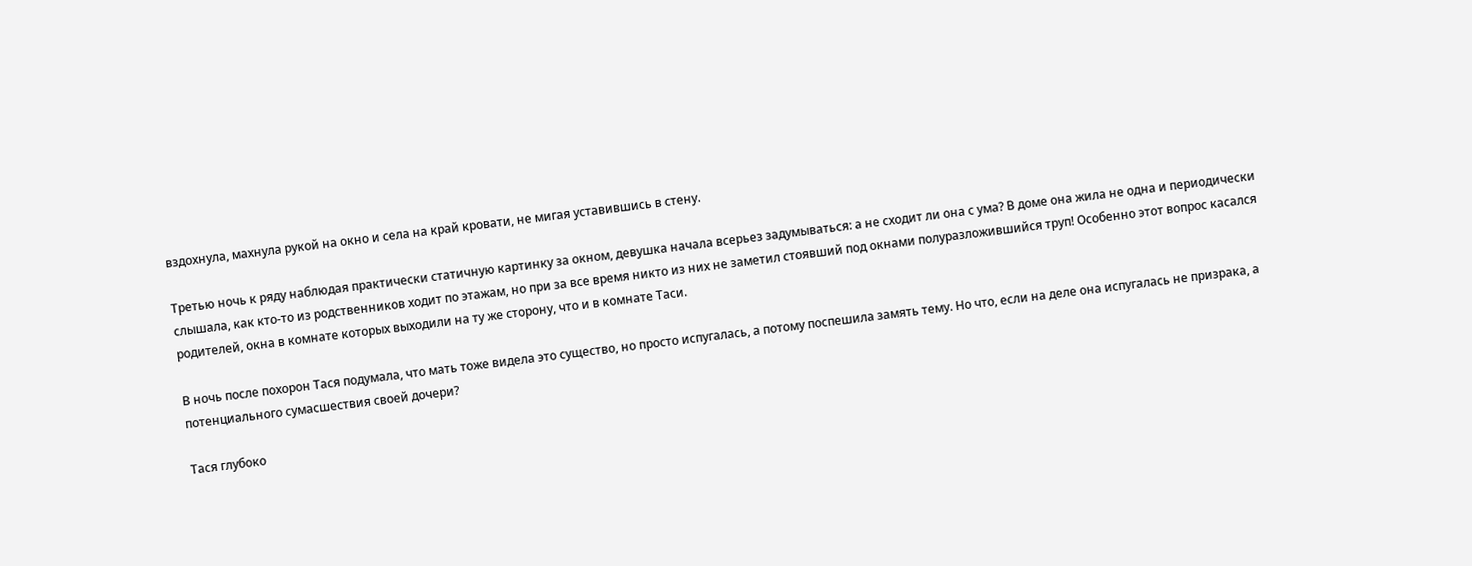вздохнула, махнула рукой на окно и села на край кровати, не мигая уставившись в стену.

Третью ночь к ряду наблюдая практически статичную картинку за окном, девушка начала всерьез задумываться: а не сходит ли она с ума? В доме она жила не одна и периодически слышала, как кто-то из родственников ходит по этажам, но при за все время никто из них не заметил стоявший под окнами полуразложившийся труп! Особенно этот вопрос касался родителей, окна в комнате которых выходили на ту же сторону, что и в комнате Таси.

В ночь после похорон Тася подумала, что мать тоже видела это существо, но просто испугалась, а потому поспешила замять тему. Но что, если на деле она испугалась не призрака, а потенциального сумасшествия своей дочери?

Тася глубоко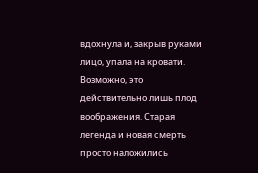вдохнула и, закрыв руками лицо, упала на кровати. Возможно, это действительно лишь плод воображения. Старая легенда и новая смерть просто наложились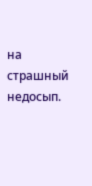на страшный недосып.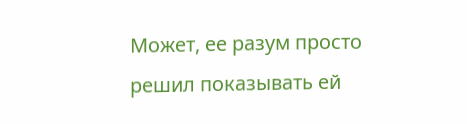Может, ее разум просто решил показывать ей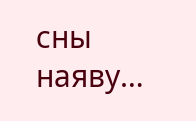сны наяву…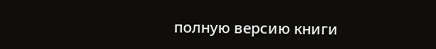полную версию книги